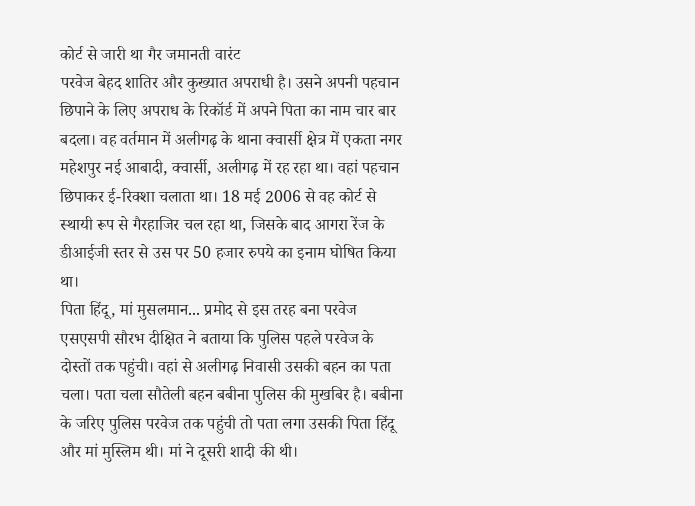कोर्ट से जारी था गैर जमानती वारंट
परवेज बेहद शातिर और कुख्यात अपराधी है। उसने अपनी पहचान छिपाने के लिए अपराध के रिकॉर्ड में अपने पिता का नाम चार बार बदला। वह वर्तमान में अलीगढ़ के थाना क्वार्सी क्षेत्र में एकता नगर महेशपुर नई आबादी, क्वार्सी, अलीगढ़ में रह रहा था। वहां पहचान छिपाकर ई-रिक्शा चलाता था। 18 मई 2006 से वह कोर्ट से स्थायी रूप से गैरहाजिर चल रहा था, जिसके बाद आगरा रेंज के डीआईजी स्तर से उस पर 50 हजार रुपये का इनाम घोषित किया था।
पिता हिंदू, मां मुसलमान... प्रमोद से इस तरह बना परवेज
एसएसपी सौरभ दीक्षित ने बताया कि पुलिस पहले परवेज के दोस्तों तक पहुंची। वहां से अलीगढ़ निवासी उसकी बहन का पता चला। पता चला सौतेली बहन बबीना पुलिस की मुखबिर है। बबीना के जरिए पुलिस परवेज तक पहुंची तो पता लगा उसकी पिता हिंदू और मां मुस्लिम थी। मां ने दूसरी शादी की थी।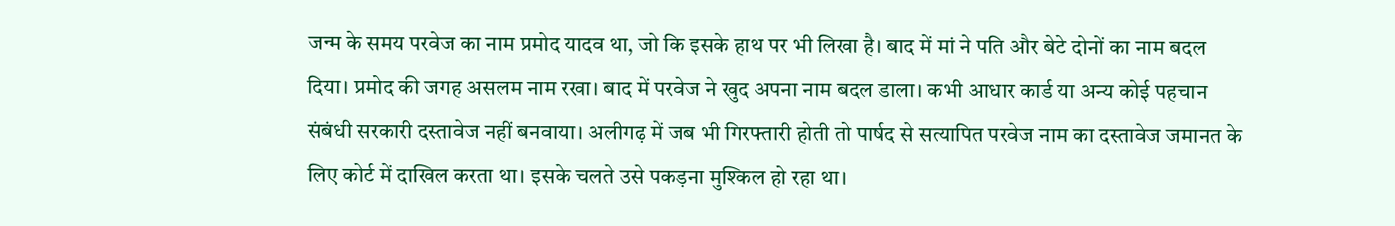जन्म के समय परवेज का नाम प्रमोद यादव था, जो कि इसके हाथ पर भी लिखा है। बाद में मां ने पति और बेटे दोनों का नाम बदल दिया। प्रमोद की जगह असलम नाम रखा। बाद में परवेज ने खुद अपना नाम बदल डाला। कभी आधार कार्ड या अन्य कोई पहचान संबंधी सरकारी दस्तावेज नहीं बनवाया। अलीगढ़ में जब भी गिरफ्तारी होती तो पार्षद से सत्यापित परवेज नाम का दस्तावेज जमानत के लिए कोर्ट में दाखिल करता था। इसके चलते उसे पकड़ना मुश्किल हो रहा था।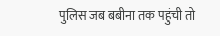पुलिस जब बबीना तक पहुंची तो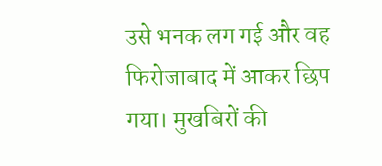उसे भनक लग गई और वह फिरोजाबाद में आकर छिप गया। मुखबिरों की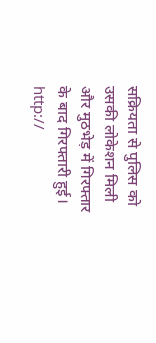सक्रियता से पुलिस को उसकी लोकेशन मिली और मुठभेड़ में गिरफ्तार के बाद गिरफ्तारी हुई।
http://